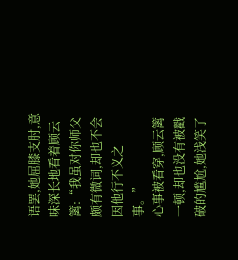语罢,她屈膝支肘,意味深长地看着顾云篱:“我虽对你师父颇有微词,却也不会因他行不义之事。”
心事被看穿,顾云篱一顿,却也没有被戳破的尴尬,她浅笑了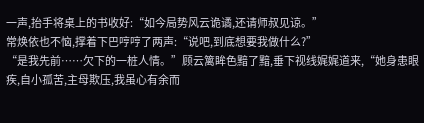一声,抬手将桌上的书收好:“如今局势风云诡谲,还请师叔见谅。”
常焕依也不恼,撑着下巴哼哼了两声:“说吧,到底想要我做什么?”
“是我先前……欠下的一桩人情。”顾云篱眸色黯了黯,垂下视线娓娓道来,“她身患眼疾,自小孤苦,主母欺压,我虽心有余而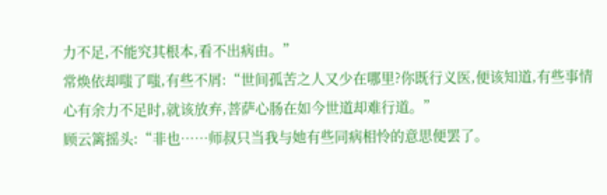力不足,不能究其根本,看不出病由。”
常焕依却嗤了嗤,有些不屑:“世间孤苦之人又少在哪里?你既行义医,便该知道,有些事情心有余力不足时,就该放弃,菩萨心肠在如今世道却难行道。”
顾云篱摇头:“非也……师叔只当我与她有些同病相怜的意思便罢了。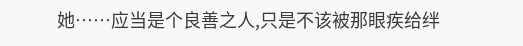她……应当是个良善之人,只是不该被那眼疾给绊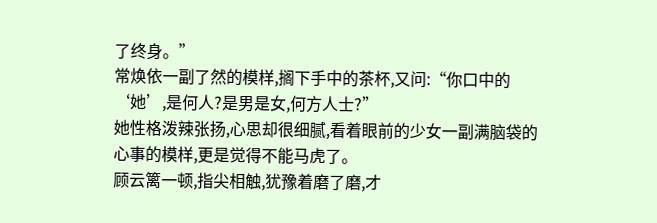了终身。”
常焕依一副了然的模样,搁下手中的茶杯,又问:“你口中的‘她’,是何人?是男是女,何方人士?”
她性格泼辣张扬,心思却很细腻,看着眼前的少女一副满脑袋的心事的模样,更是觉得不能马虎了。
顾云篱一顿,指尖相触,犹豫着磨了磨,才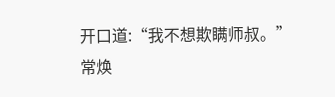开口道:“我不想欺瞒师叔。”
常焕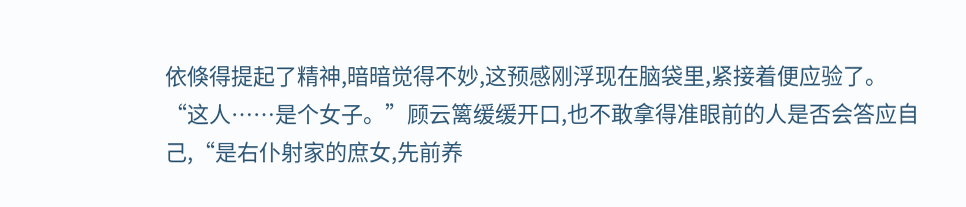依倏得提起了精神,暗暗觉得不妙,这预感刚浮现在脑袋里,紧接着便应验了。
“这人……是个女子。”顾云篱缓缓开口,也不敢拿得准眼前的人是否会答应自己,“是右仆射家的庶女,先前养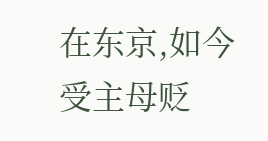在东京,如今受主母贬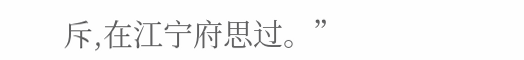斥,在江宁府思过。”